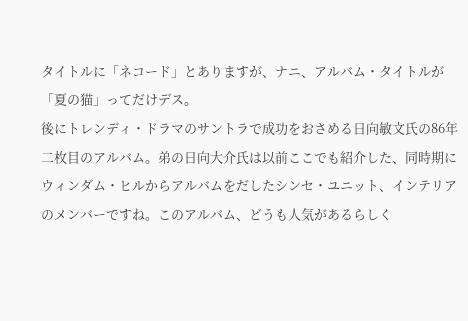タイトルに「ネコード」とありますが、ナニ、アルバム・タイトルが「夏の猫」ってだけデス。
後にトレンディ・ドラマのサントラで成功をおさめる日向敏文氏の86年二枚目のアルバム。弟の日向大介氏は以前ここでも紹介した、同時期にウィンダム・ヒルからアルバムをだしたシンセ・ユニット、インテリアのメンバーですね。このアルバム、どうも人気があるらしく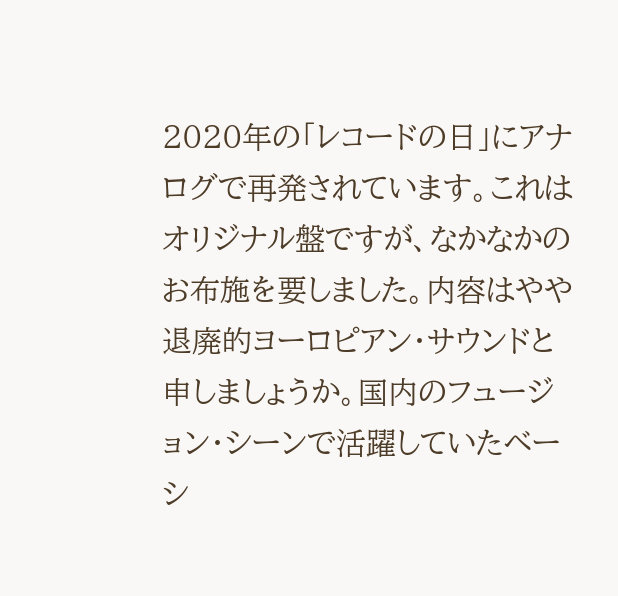2020年の「レコードの日」にアナログで再発されています。これはオリジナル盤ですが、なかなかのお布施を要しました。内容はやや退廃的ヨーロピアン・サウンドと申しましょうか。国内のフュージョン・シーンで活躍していたベーシ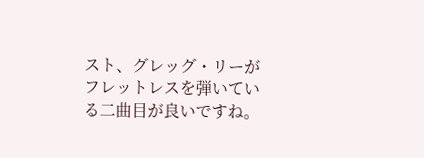スト、グレッグ・リーがフレットレスを弾いている二曲目が良いですね。